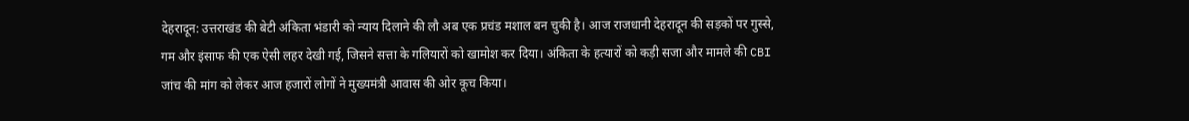देहरादून: उत्तराखंड की बेटी अंकिता भंडारी को न्याय दिलाने की लौ अब एक प्रचंड मशाल बन चुकी है। आज राजधानी देहरादून की सड़कों पर गुस्से, गम और इंसाफ की एक ऐसी लहर देखी गई, जिसने सत्ता के गलियारों को खामोश कर दिया। अंकिता के हत्यारों को कड़ी सजा और मामले की CBI जांच की मांग को लेकर आज हजारों लोगों ने मुख्यमंत्री आवास की ओर कूच किया।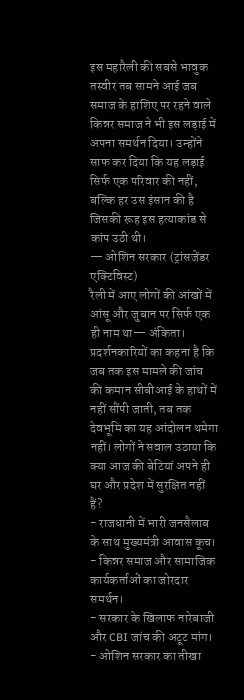इस महारैली की सबसे भावुक तस्वीर तब सामने आई जब समाज के हाशिए पर रहने वाले किन्नर समाज ने भी इस लड़ाई में अपना समर्थन दिया। उन्होंने साफ कर दिया कि यह लड़ाई सिर्फ एक परिवार की नहीं, बल्कि हर उस इंसान की है जिसकी रूह इस हत्याकांड से कांप उठी थी।
— ओशिन सरकार (ट्रांसजेंडर एक्टिविस्ट)
रैली में आए लोगों की आंखों में आंसू और जुबान पर सिर्फ एक ही नाम था— अंकिता। प्रदर्शनकारियों का कहना है कि जब तक इस मामले की जांच की कमान सीबीआई के हाथों में नहीं सौंपी जाती, तब तक देवभूमि का यह आंदोलन थमेगा नहीं। लोगों ने सवाल उठाया कि क्या आज की बेटियां अपने ही घर और प्रदेश में सुरक्षित नहीं हैं?
- राजधानी में भारी जनसैलाब के साथ मुख्यमंत्री आवास कूच।
- किन्नर समाज और सामाजिक कार्यकर्ताओं का जोरदार समर्थन।
- सरकार के खिलाफ नारेबाजी और CBI जांच की अटूट मांग।
- ओशिन सरकार का तीखा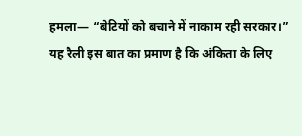हमला— “बेटियों को बचाने में नाकाम रही सरकार।”
यह रैली इस बात का प्रमाण है कि अंकिता के लिए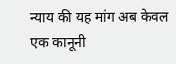न्याय की यह मांग अब केवल एक कानूनी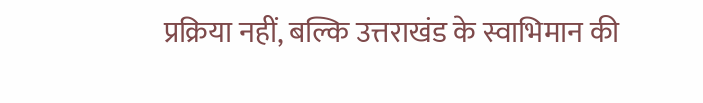प्रक्रिया नहीं, बल्कि उत्तराखंड के स्वाभिमान की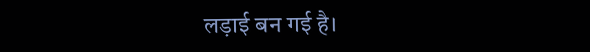लड़ाई बन गई है।